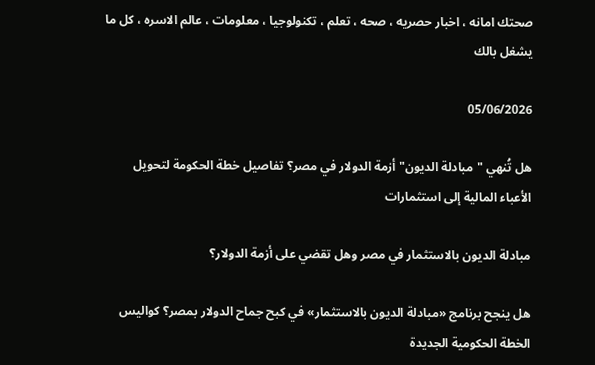صحتك امانه ، اخبار حصريه ، صحه ، تعلم ، تكنولوجيا ، معلومات ، عالم الاسره ، كل ما يشغل بالك

05/06/2026

هل تُنهي "مبادلة الديون" أزمة الدولار في مصر؟ تفاصيل خطة الحكومة لتحويل الأعباء المالية إلى استثمارات

مبادلة الديون بالاستثمار في مصر وهل تقضي على أزمة الدولار؟

هل ينجح برنامج «مبادلة الديون بالاستثمار» في كبح جماح الدولار بمصر؟ كواليس الخطة الحكومية الجديدة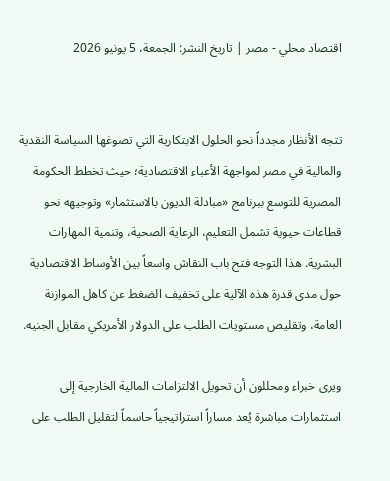اقتصاد محلي - مصر | تاريخ النشر: الجمعة، 5 يونيو 2026


تتجه الأنظار مجدداً نحو الحلول الابتكارية التي تصوغها السياسة النقدية والمالية في مصر لمواجهة الأعباء الاقتصادية؛ حيث تخطط الحكومة المصرية للتوسع ببرنامج «مبادلة الديون بالاستثمار» وتوجيهه نحو قطاعات حيوية تشمل التعليم، الرعاية الصحية، وتنمية المهارات البشرية. هذا التوجه فتح باب النقاش واسعاً بين الأوساط الاقتصادية حول مدى قدرة هذه الآلية على تخفيف الضغط عن كاهل الموازنة العامة، وتقليص مستويات الطلب على الدولار الأمريكي مقابل الجنيه.

ويرى خبراء ومحللون أن تحويل الالتزامات المالية الخارجية إلى استثمارات مباشرة يُعد مساراً استراتيجياً حاسماً لتقليل الطلب على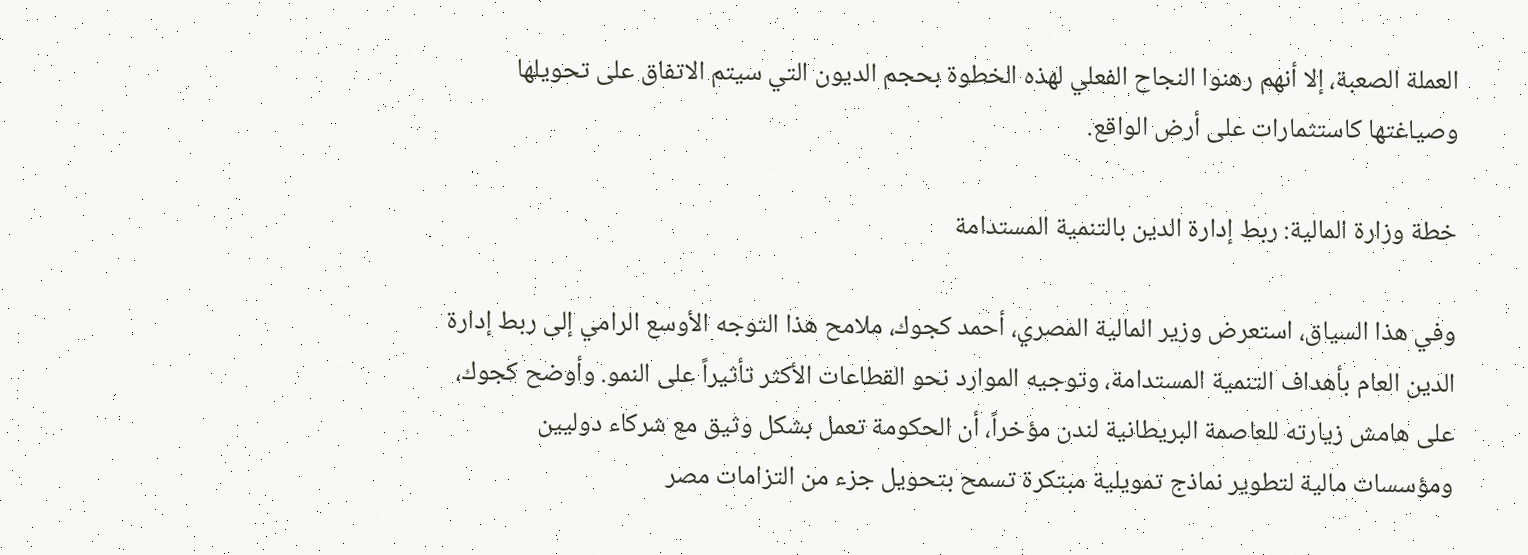العملة الصعبة، إلا أنهم رهنوا النجاح الفعلي لهذه الخطوة بحجم الديون التي سيتم الاتفاق على تحويلها وصياغتها كاستثمارات على أرض الواقع.

خطة وزارة المالية: ربط إدارة الدين بالتنمية المستدامة

وفي هذا السياق، استعرض وزير المالية المصري، أحمد كجوك، ملامح هذا التوجه الأوسع الرامي إلى ربط إدارة الدين العام بأهداف التنمية المستدامة، وتوجيه الموارد نحو القطاعات الأكثر تأثيراً على النمو. وأوضح كجوك، على هامش زيارته للعاصمة البريطانية لندن مؤخراً، أن الحكومة تعمل بشكل وثيق مع شركاء دوليين ومؤسسات مالية لتطوير نماذج تمويلية مبتكرة تسمح بتحويل جزء من التزامات مصر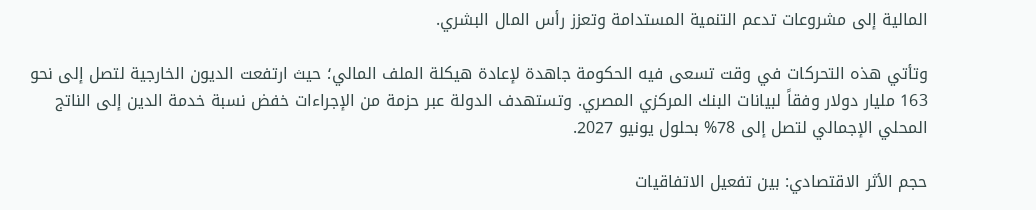المالية إلى مشروعات تدعم التنمية المستدامة وتعزز رأس المال البشري.

وتأتي هذه التحركات في وقت تسعى فيه الحكومة جاهدة لإعادة هيكلة الملف المالي؛ حيث ارتفعت الديون الخارجية لتصل إلى نحو 163 مليار دولار وفقاً لبيانات البنك المركزي المصري. وتستهدف الدولة عبر حزمة من الإجراءات خفض نسبة خدمة الدين إلى الناتج المحلي الإجمالي لتصل إلى 78% بحلول يونيو 2027.

حجم الأثر الاقتصادي: بين تفعيل الاتفاقيات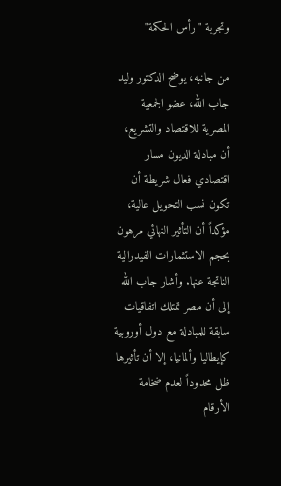وتجربة "رأس الحكمة"

من جانبه، يوضح الدكتور وليد جاب الله، عضو الجمعية المصرية للاقتصاد والتشريع، أن مبادلة الديون مسار اقتصادي فعال شريطة أن تكون نسب التحويل عالية، مؤكداً أن التأثير النهائي مرهون بحجم الاستثمارات الفيدرالية الناتجة عنها. وأشار جاب الله إلى أن مصر تمتلك اتفاقيات سابقة للمبادلة مع دول أوروبية كإيطاليا وألمانيا، إلا أن تأثيرها ظل محدوداً لعدم ضخامة الأرقام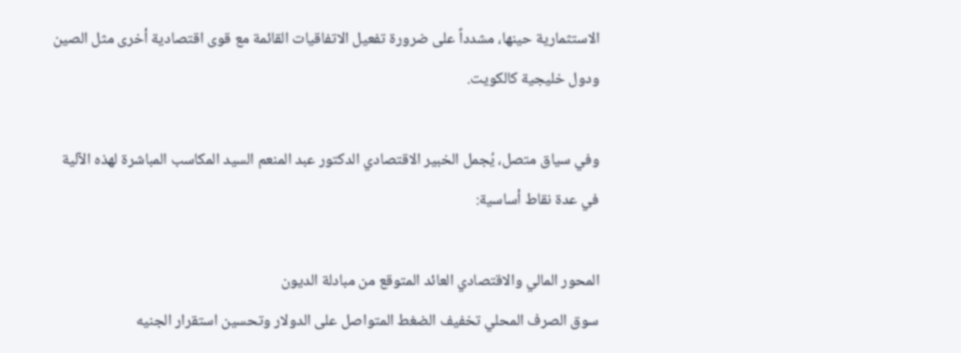الاستثمارية حينها، مشدداً على ضرورة تفعيل الاتفاقيات القائمة مع قوى اقتصادية أخرى مثل الصين ودول خليجية كالكويت.

وفي سياق متصل، يُجمل الخبير الاقتصادي الدكتور عبد المنعم السيد المكاسب المباشرة لهذه الآلية في عدة نقاط أساسية:

المحور المالي والاقتصادي العائد المتوقع من مبادلة الديون
سوق الصرف المحلي تخفيف الضغط المتواصل على الدولار وتحسين استقرار الجنيه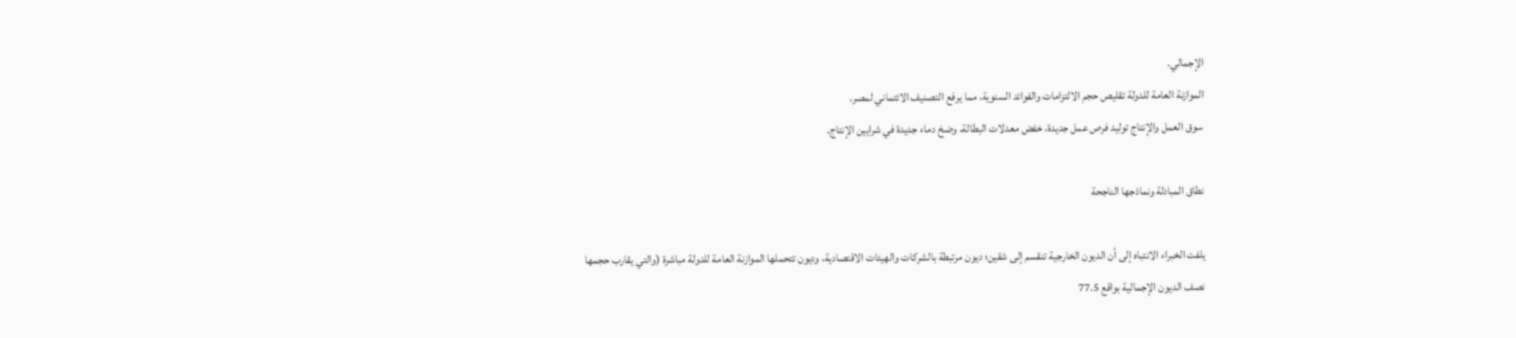الإجمالي.
الموازنة العامة للدولة تقليص حجم الالتزامات والفوائد السنوية، مما يرفع التصنيف الائتماني لمصر.
سوق العمل والإنتاج توليد فرص عمل جديدة، خفض معدلات البطالة، وضخ دماء جديدة في شرايين الإنتاج.

نطاق المبادلة ونماذجها الناجحة

يلفت الخبراء الانتباه إلى أن الديون الخارجية تنقسم إلى شقين؛ ديون مرتبطة بالشركات والهيئات الاقتصادية، وديون تتحملها الموازنة العامة للدولة مباشرة (والتي يقارب حجمها نصف الديون الإجمالية بواقع 77.5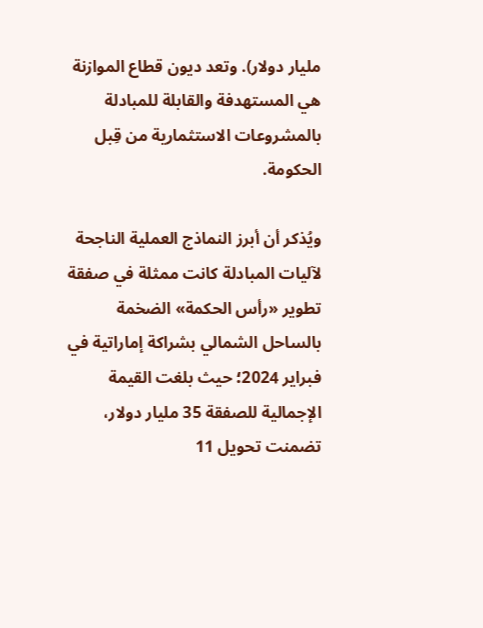مليار دولار). وتعد ديون قطاع الموازنة هي المستهدفة والقابلة للمبادلة بالمشروعات الاستثمارية من قِبل الحكومة.

ويُذكر أن أبرز النماذج العملية الناجحة لآليات المبادلة كانت ممثلة في صفقة تطوير «رأس الحكمة» الضخمة بالساحل الشمالي بشراكة إماراتية في فبراير 2024؛ حيث بلغت القيمة الإجمالية للصفقة 35 مليار دولار، تضمنت تحويل 11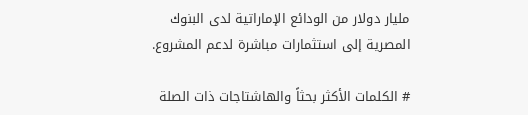مليار دولار من الودائع الإماراتية لدى البنوك المصرية إلى استثمارات مباشرة لدعم المشروع.

# الكلمات الأكثر بحثاً والهاشتاجات ذات الصلة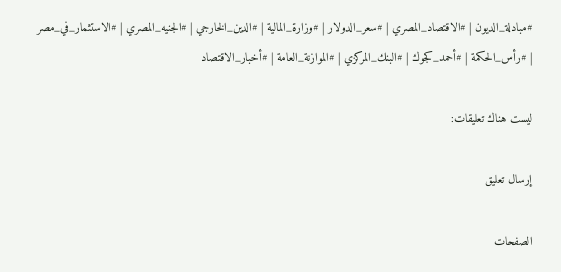#مبادلة_الديون | #الاقتصاد_المصري | #سعر_الدولار | #وزارة_المالية | #الدين_الخارجي | #الجنيه_المصري | #الاستثمار_في_مصر | #رأس_الحكمة | #أحمد_كجوك | #البنك_المركزي | #الموازنة_العامة | #أخبار_الاقتصاد

ليست هناك تعليقات:

إرسال تعليق

الصفحات